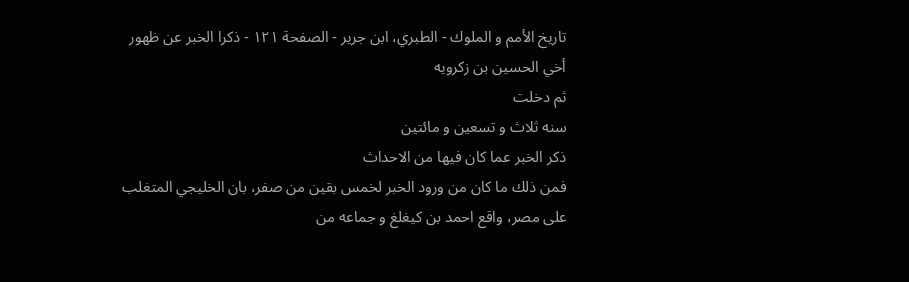تاريخ الأمم و الملوك - الطبري، ابن جرير - الصفحة ١٢١ - ذكرا الخبر عن ظهور أخي الحسين بن زكرويه
ثم دخلت
سنه ثلاث و تسعين و مائتين
ذكر الخبر عما كان فيها من الاحداث
فمن ذلك ما كان من ورود الخبر لخمس بقين من صفر، بان الخليجي المتغلب على مصر، واقع احمد بن كيغلغ و جماعه من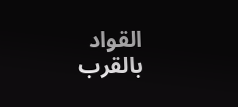القواد بالقرب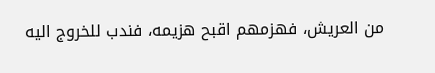من العريش، فهزمهم اقبح هزيمه، فندب للخروج اليه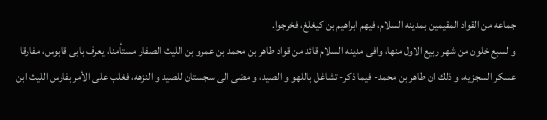جماعه من القواد المقيمين بمدينه السلام، فيهم ابراهيم بن كيغلغ، فخرجوا.
و لسبع خلون من شهر ربيع الاول منها، وافى مدينه السلام قائد من قواد طاهر بن محمد بن عمرو بن الليث الصفار مستأمنا، يعرف بابى قابوس، مفارقا عسكر السجزيه، و ذلك ان طاهر بن محمد- فيما ذكر- تشاغل باللهو و الصيد، و مضى الى سجستان للصيد و النزهه، فغلب على الأمر بفارس الليث ابن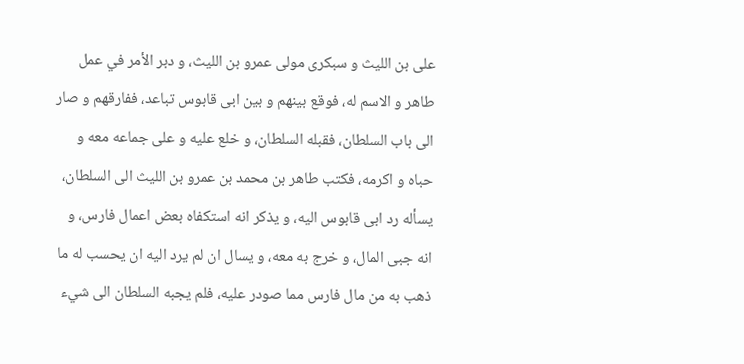على بن الليث و سبكرى مولى عمرو بن الليث، و دبر الأمر في عمل طاهر و الاسم له، فوقع بينهم و بين ابى قابوس تباعد، ففارقهم و صار الى باب السلطان، فقبله السلطان، و خلع عليه و على جماعه معه و حباه و اكرمه، فكتب طاهر بن محمد بن عمرو بن الليث الى السلطان، يسأله رد ابى قابوس اليه، و يذكر انه استكفاه بعض اعمال فارس، و انه جبى المال، و خرج به معه، و يسال ان لم يرد اليه ان يحسب له ما ذهب به من مال فارس مما صودر عليه، فلم يجبه السلطان الى شيء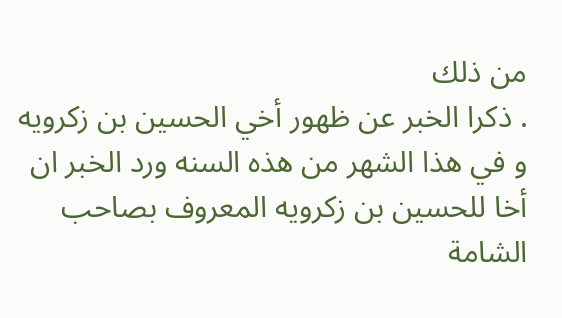من ذلك
. ذكرا الخبر عن ظهور أخي الحسين بن زكرويه
و في هذا الشهر من هذه السنه ورد الخبر ان أخا للحسين بن زكرويه المعروف بصاحب الشامة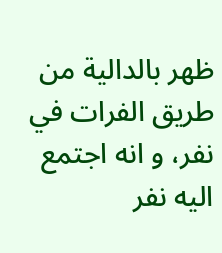ظهر بالدالية من طريق الفرات في نفر، و انه اجتمع اليه نفر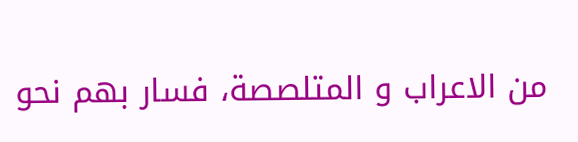من الاعراب و المتلصصة، فسار بهم نحو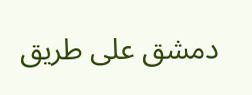دمشق على طريق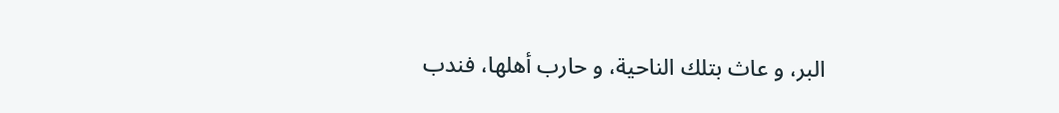البر، و عاث بتلك الناحية، و حارب أهلها، فندب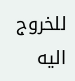للخروج اليه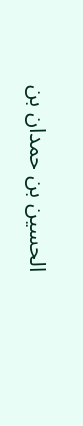الحسين بن حمدان بن